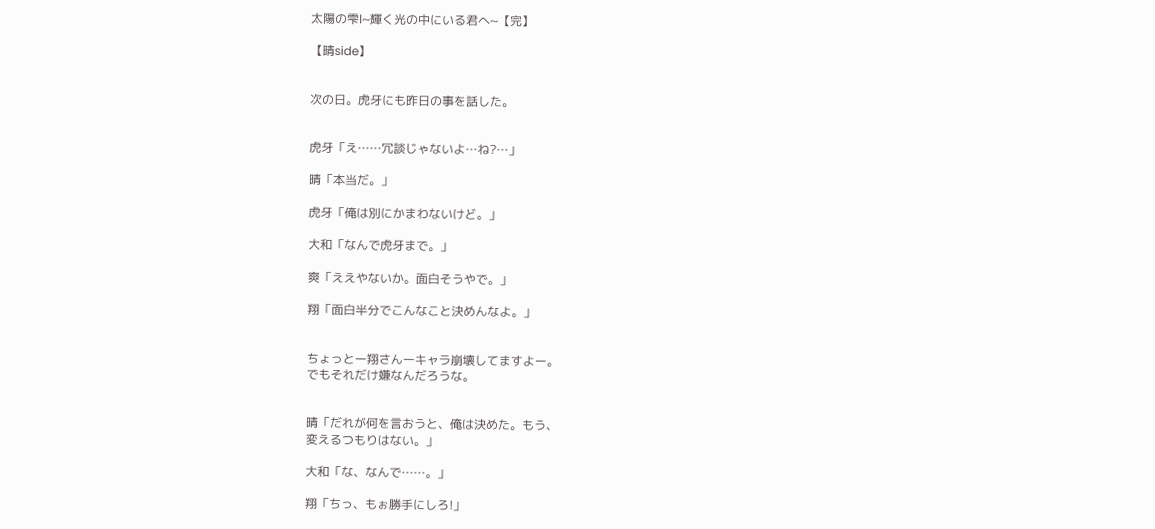太陽の雫Ⅰ~輝く光の中にいる君へ~【完】

【晴side】


次の日。虎牙にも昨日の事を話した。


虎牙「え……冗談じゃないよ…ね?…」

晴「本当だ。」

虎牙「俺は別にかまわないけど。」

大和「なんで虎牙まで。」

爽「ええやないか。面白そうやで。」

翔「面白半分でこんなこと決めんなよ。」


ちょっとー翔さんーキャラ崩壊してますよー。
でもそれだけ嫌なんだろうな。


晴「だれが何を言おうと、俺は決めた。もう、
変えるつもりはない。」

大和「な、なんで……。」

翔「ちっ、もぉ勝手にしろ!」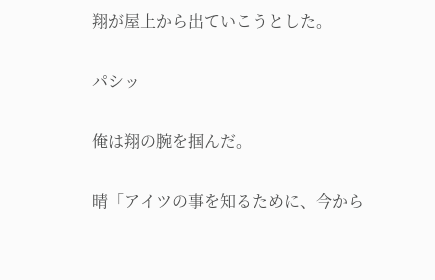翔が屋上から出ていこうとした。


パシッ


俺は翔の腕を掴んだ。


晴「アイツの事を知るために、今から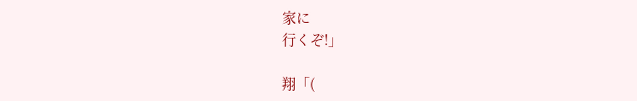家に
行くぞ!」

翔「(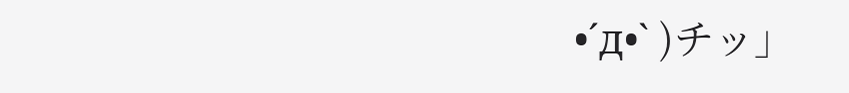•´д•` )チッ」